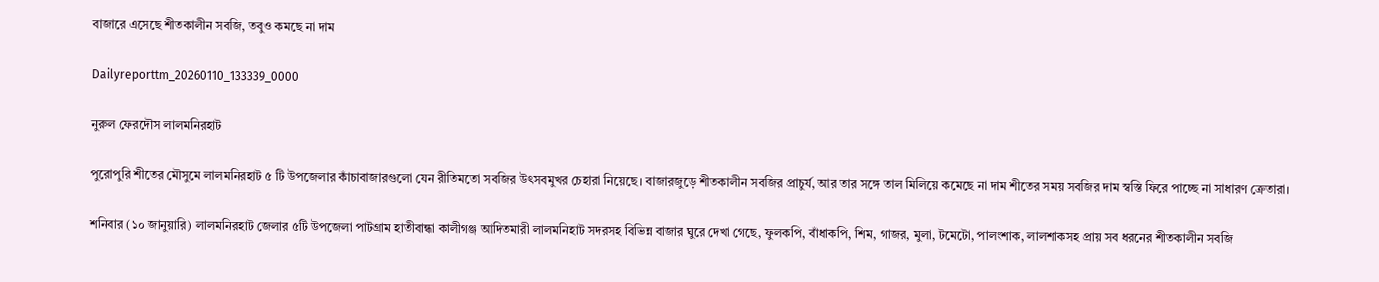বাজারে এসেছে শীতকালীন সবজি, তবুও কমছে না দাম

Dailyreporttm_20260110_133339_0000

নুরুল ফেরদৌস লালমনিরহাট

পুরোপুরি শীতের মৌসুমে লালমনিরহাট ৫ টি উপজেলার কাঁচাবাজারগুলো যেন রীতিমতো সবজির উৎসবমুখর চেহারা নিয়েছে। বাজারজুড়ে শীতকালীন সবজির প্রাচুর্য, আর তার সঙ্গে তাল মিলিয়ে কমেছে না দাম শীতের সময় সবজির দাম স্বস্তি ফিরে পাচ্ছে না সাধারণ ক্রেতারা।

শনিবার (১০ জানুয়ারি) লালমনিরহাট জেলার ৫টি উপজেলা পাটগ্রাম হাতীবান্ধা কালীগঞ্জ আদিতমারী লালমনিহাট সদরসহ বিভিন্ন বাজার ঘুরে দেখা গেছে, ফুলকপি, বাঁধাকপি, শিম, গাজর, মুলা, টমেটো, পালংশাক, লালশাকসহ প্রায় সব ধরনের শীতকালীন সবজি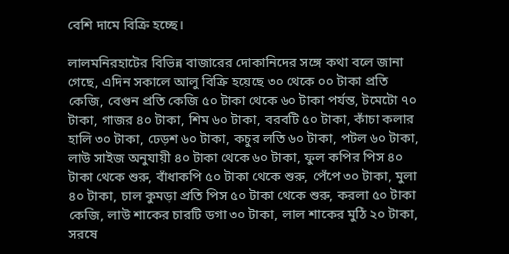বেশি দামে বিক্রি হচ্ছে।

লালমনিরহাটের বিভিন্ন বাজারের দোকানিদের সঙ্গে কথা বলে জানা গেছে, এদিন সকালে আলু বিক্রি হয়েছে ৩০ থেকে ০০ টাকা প্রতি কেজি, বেগুন প্রতি কেজি ৫০ টাকা থেকে ৬০ টাকা পর্যন্ত, টমেটো ৭০ টাকা, গাজর ৪০ টাকা, শিম ৬০ টাকা, বরবটি ৫০ টাকা, কাঁচা কলার হালি ৩০ টাকা, ঢেড়শ ৬০ টাকা, কচুর লতি ৬০ টাকা, পটল ৬০ টাকা, লাউ সাইজ অনুযায়ী ৪০ টাকা থেকে ৬০ টাকা, ফুল কপির পিস ৪০ টাকা থেকে শুরু, বাঁধাকপি ৫০ টাকা থেকে শুরু, পেঁপে ৩০ টাকা, মুলা ৪০ টাকা, চাল কুমড়া প্রতি পিস ৫০ টাকা থেকে শুরু, করলা ৫০ টাকা কেজি, লাউ শাকের চারটি ডগা ৩০ টাকা, লাল শাকের মুঠি ২০ টাকা, সরষে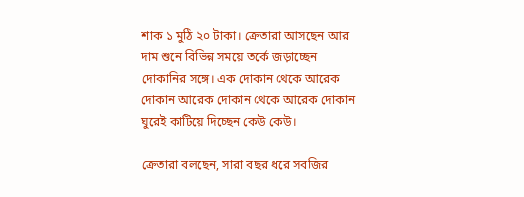শাক ১ মুঠি ২০ টাকা। ক্রেতারা আসছেন আর দাম শুনে বিভিন্ন সময়ে তর্কে জড়াচ্ছেন দোকানির সঙ্গে। এক দোকান থেকে আরেক দোকান আরেক দোকান থেকে আরেক দোকান ঘুরেই কাটিয়ে দিচ্ছেন কেউ কেউ।

ক্রেতারা বলছেন, সারা বছর ধরে সবজির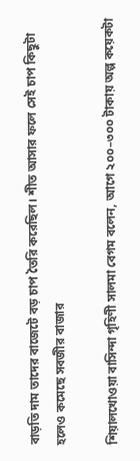বাড়তি দাম তাদের বাজেটে বড় চাপ তৈরি করেছিল। শীত আসার ফলে সেই চাপ কিছুটা হলেও কমেছে সবজীর বাজার

শিয়ালখোওয়া বাসিন্দা গৃহিণী সালমা বেগম বলেন, আগে ২০০–৩০০ টাকায় অল্প কয়েকটা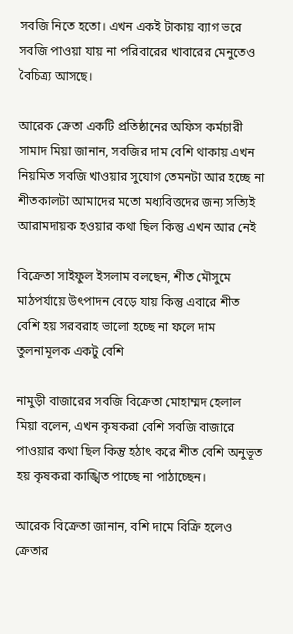সবজি নিতে হতো। এখন একই টাকায় ব্যাগ ভরে সবজি পাওয়া যায় না পরিবারের খাবারের মেনুতেও বৈচিত্র্য আসছে।

আরেক ক্রেতা একটি প্রতিষ্ঠানের অফিস কর্মচারী সামাদ মিয়া জানান, সবজির দাম বেশি থাকায় এখন নিয়মিত সবজি খাওয়ার সুযোগ তেমনটা আর হচ্ছে না শীতকালটা আমাদের মতো মধ্যবিত্তদের জন্য সত্যিই আরামদায়ক হওয়ার কথা ছিল কিন্তু এখন আর নেই

বিক্রেতা সাইফুল ইসলাম বলছেন, শীত মৌসুমে মাঠপর্যায়ে উৎপাদন বেড়ে যায় কিন্তু এবারে শীত বেশি হয় সরবরাহ ভালো হচ্ছে না ফলে দাম তুলনামূলক একটু বেশি

নামুড়ী বাজারের সবজি বিক্রেতা মোহাম্মদ হেলাল মিয়া বলেন, এখন কৃষকরা বেশি সবজি বাজারে পাওয়ার কথা ছিল কিন্তু হঠাৎ করে শীত বেশি অনুভূত হয় কৃষকরা কাঙ্খিত পাচ্ছে না পাঠাচ্ছেন।

আরেক বিক্রেতা জানান, বশি দামে বিক্রি হলেও ক্রেতার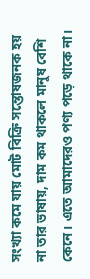সংখ্যা কমে যায় মোট বিক্রি সন্তোষজনক হয় না তার ভাষায়, দাম কম থাকলে মানুষ বেশি কেনে। এতে আমাদেরও পণ্য পড়ে থাকে না।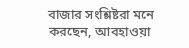বাজার সংশ্লিষ্টরা মনে করছেন, আবহাওয়া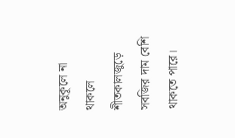অনুকূলে না থাকলে শীতকালজুড়ে সবজির দাম বেশি থাকতে পারে।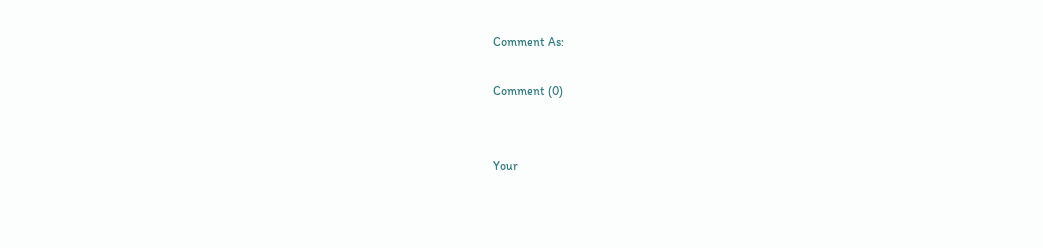Comment As:

Comment (0)


Your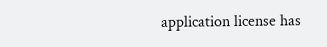application license has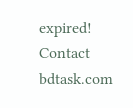expired!
Contact bdtask.com